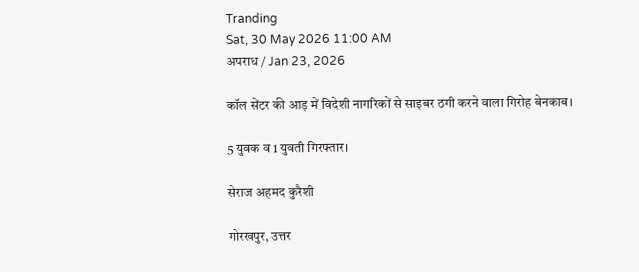Tranding
Sat, 30 May 2026 11:00 AM
अपराध / Jan 23, 2026

कॉल सेंटर की आड़ में विदेशी नागरिकों से साइबर ठगी करने वाला गिरोह बेनकाब।

5 युवक व 1 युवती गिरफ्तार।

सेराज अहमद कुरैशी

गोरखपुर, उत्तर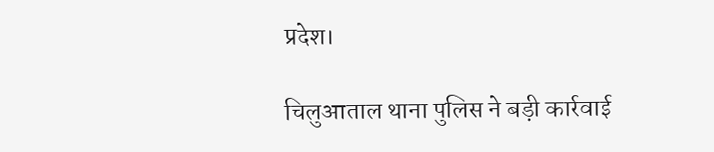प्रदेश।

चिलुआताल थाना पुलिस ने बड़ी कार्रवाई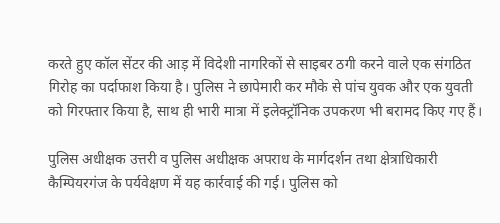करते हुए कॉल सेंटर की आड़ में विदेशी नागरिकों से साइबर ठगी करने वाले एक संगठित गिरोह का पर्दाफाश किया है। पुलिस ने छापेमारी कर मौके से पांच युवक और एक युवती को गिरफ्तार किया है, साथ ही भारी मात्रा में इलेक्ट्रॉनिक उपकरण भी बरामद किए गए हैं।

पुलिस अधीक्षक उत्तरी व पुलिस अधीक्षक अपराध के मार्गदर्शन तथा क्षेत्राधिकारी कैम्पियरगंज के पर्यवेक्षण में यह कार्रवाई की गई। पुलिस को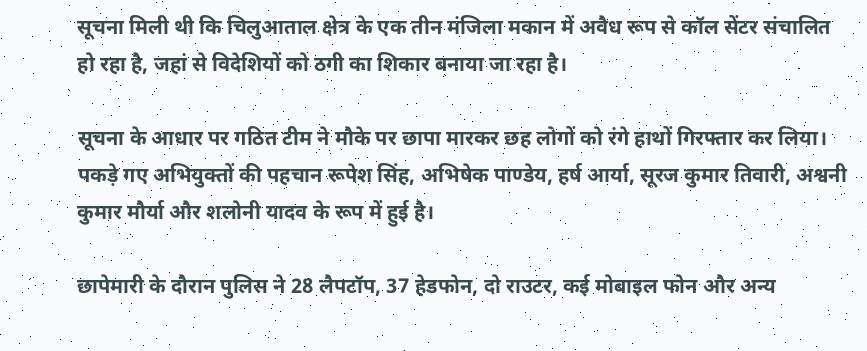सूचना मिली थी कि चिलुआताल क्षेत्र के एक तीन मंजिला मकान में अवैध रूप से कॉल सेंटर संचालित हो रहा है, जहां से विदेशियों को ठगी का शिकार बनाया जा रहा है।

सूचना के आधार पर गठित टीम ने मौके पर छापा मारकर छह लोगों को रंगे हाथों गिरफ्तार कर लिया। पकड़े गए अभियुक्तों की पहचान रूपेश सिंह, अभिषेक पाण्डेय, हर्ष आर्या, सूरज कुमार तिवारी, अश्वनी कुमार मौर्या और शलोनी यादव के रूप में हुई है।

छापेमारी के दौरान पुलिस ने 28 लैपटॉप, 37 हेडफोन, दो राउटर, कई मोबाइल फोन और अन्य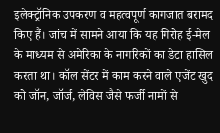इलेक्ट्रॉनिक उपकरण व महत्वपूर्ण कागजात बरामद किए हैं। जांच में सामने आया कि यह गिरोह ई-मेल के माध्यम से अमेरिका के नागरिकों का डेटा हासिल करता था। कॉल सेंटर में काम करने वाले एजेंट खुद को जॉन, जॉर्ज, लेविस जैसे फर्जी नामों से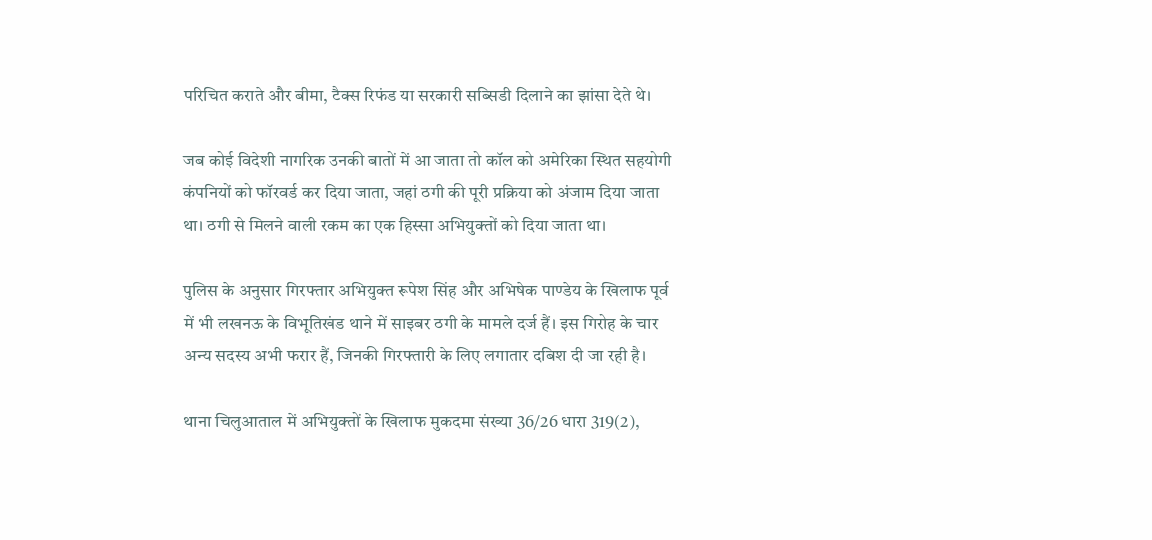परिचित कराते और बीमा, टैक्स रिफंड या सरकारी सब्सिडी दिलाने का झांसा देते थे।

जब कोई विदेशी नागरिक उनकी बातों में आ जाता तो कॉल को अमेरिका स्थित सहयोगी कंपनियों को फॉरवर्ड कर दिया जाता, जहां ठगी की पूरी प्रक्रिया को अंजाम दिया जाता था। ठगी से मिलने वाली रकम का एक हिस्सा अभियुक्तों को दिया जाता था।

पुलिस के अनुसार गिरफ्तार अभियुक्त रूपेश सिंह और अभिषेक पाण्डेय के खिलाफ पूर्व में भी लखनऊ के विभूतिखंड थाने में साइबर ठगी के मामले दर्ज हैं। इस गिरोह के चार अन्य सदस्य अभी फरार हैं, जिनकी गिरफ्तारी के लिए लगातार दबिश दी जा रही है।

थाना चिलुआताल में अभियुक्तों के खिलाफ मुकदमा संख्या 36/26 धारा 319(2),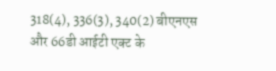318(4), 336(3), 340(2) बीएनएस और 66डी आईटी एक्ट के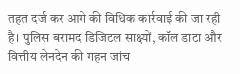तहत दर्ज कर आगे की विधिक कार्रवाई की जा रही है। पुलिस बरामद डिजिटल साक्ष्यों, कॉल डाटा और वित्तीय लेनदेन की गहन जांच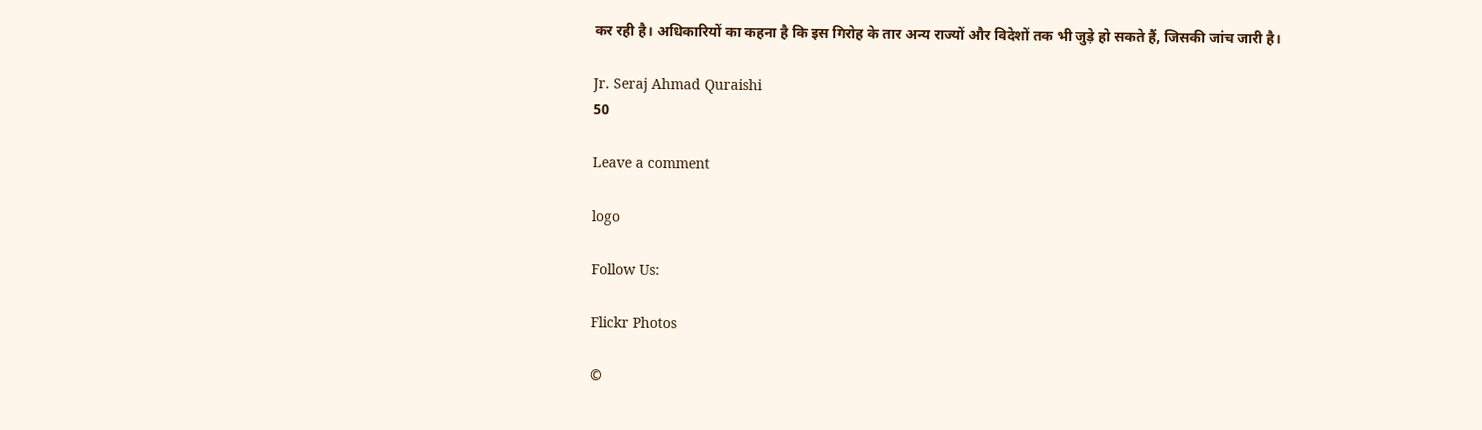कर रही है। अधिकारियों का कहना है कि इस गिरोह के तार अन्य राज्यों और विदेशों तक भी जुड़े हो सकते हैं, जिसकी जांच जारी है।

Jr. Seraj Ahmad Quraishi
50

Leave a comment

logo

Follow Us:

Flickr Photos

©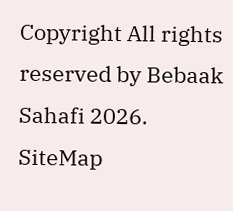Copyright All rights reserved by Bebaak Sahafi 2026. SiteMap